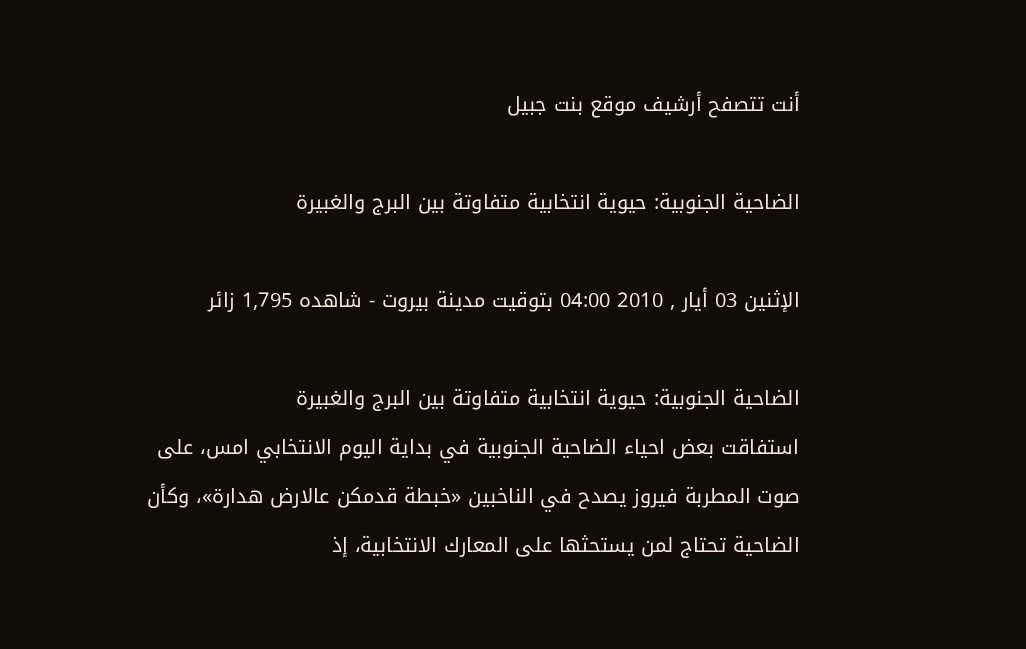أنت تتصفح أرشيف موقع بنت جبيل

الضاحية الجنوبية: حيوية انتخابية متفاوتة بين البرج والغبيرة

الإثنين 03 أيار , 2010 04:00 بتوقيت مدينة بيروت - شاهده 1,795 زائر

الضاحية الجنوبية: حيوية انتخابية متفاوتة بين البرج والغبيرة
استفاقت بعض احياء الضاحية الجنوبية في بداية اليوم الانتخابي امس، على صوت المطربة فيروز يصدح في الناخبين «خبطة قدمكن عالارض هدارة»، وكأن الضاحية تحتاج لمن يستحثها على المعارك الانتخابية، إذ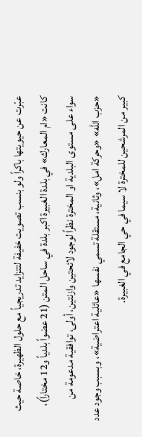عبّرت عن حيويتها باكراً ولو بنسب تصويت خفيفة لتتزايد تدريجياً مع حلول الظهيرة، خاصة حيث كانت «ام المعارك» في بلدة الغبيرة اكبر بلدة في ساحل المتن (21 عضواً بلدياً و12 مختاراً)، سواء على مستوى البلدية او المخترة نظراً لوجود لائحتين وازنتين، أولى، توافقية مدعومة من «حزب الله» «وحركة امل»، وثانية، مستقلة تسمي نفسها «عائلية اعتراضية»، وبسبب وجود عدد كبير من المرشحين للمخترة لا سيما في حي الجامع في الغبيرة.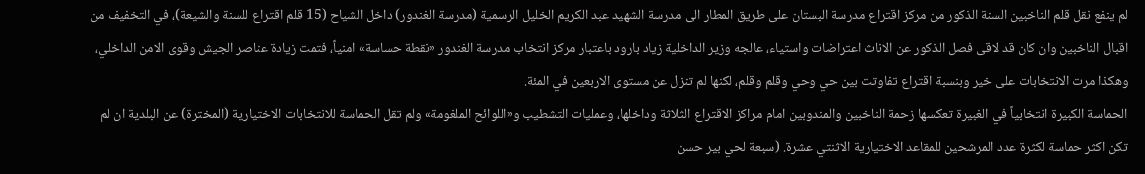لم ينفع نقل قلم الناخبين السنة الذكور من مركز اقتراع مدرسة البستان على طريق المطار الى مدرسة الشهيد عبد الكريم الخليل الرسمية (مدرسة الغندور) داخل الشياح (15 قلم اقتراع للسنة والشيعة)، في التخفيف من اقبال الناخبين وان كان قد لاقى فصل الذكور عن الاناث اعتراضات واستياء، عالجه وزير الداخلية زياد بارود باعتبار مركز انتخاب مدرسة الغندور «نقطة حساسة» امنياً، فتمت زيادة عناصر الجيش وقوى الامن الداخلي، وهكذا مرت الانتخابات على خير وبنسبة اقتراع تفاوتت بين حي وحي وقلم وقلم، لكنها لم تنزل عن مستوى الاربعين في المئة.
الحماسة الكبيرة انتخابياً في الغبيرة تعكسها زحمة الناخبين والمندوبين امام مراكز الاقتراع الثلاثة وداخلها، وعمليات التشطيب و«اللوائح الملغومة» ولم تقل الحماسة للانتخابات الاختيارية (المخترة) عن البلدية ان لم تكن اكثر حماسة لكثرة عدد المرشحين للمقاعد الاختيارية الاثنتي عشرة. (سبعة لحي بير حسن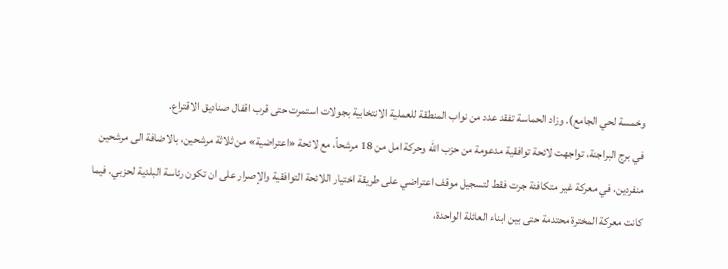وخمسة لحي الجامع). وزاد الحماسة تفقد عدد من نواب المنطقة للعملية الانتخابية بجولات استمرت حتى قرب اقفال صناديق الاقتراع.
في برج البراجنة، تواجهت لائحة توافقية مدعومة من حزب الله وحركة امل من 18 مرشحاً، مع لائحة «اعتراضية» من ثلاثة مرشحين، بالاضافة الى مرشحين منفردين، في معركة غير متكافئة جرت فقط لتسجيل موقف اعتراضي على طريقة اختيار اللائحة التوافقية والإصرار على ان تكون رئاسة البلدية لحزبي. فيما كانت معركة المخترة محتدمة حتى بين ابناء العائلة الواحدة،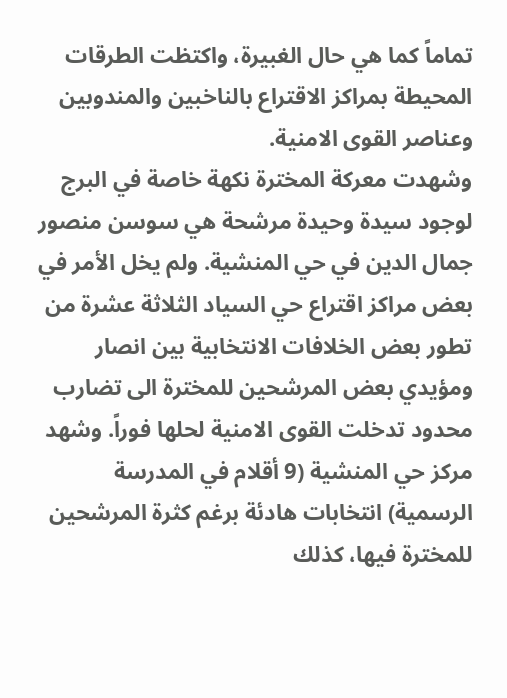تماماً كما هي حال الغبيرة، واكتظت الطرقات المحيطة بمراكز الاقتراع بالناخبين والمندوبين وعناصر القوى الامنية.
وشهدت معركة المخترة نكهة خاصة في البرج لوجود سيدة وحيدة مرشحة هي سوسن منصور جمال الدين في حي المنشية. ولم يخل الأمر في بعض مراكز اقتراع حي السياد الثلاثة عشرة من تطور بعض الخلافات الانتخابية بين انصار ومؤيدي بعض المرشحين للمخترة الى تضارب محدود تدخلت القوى الامنية لحلها فوراً. وشهد مركز حي المنشية (9 أقلام في المدرسة الرسمية) انتخابات هادئة برغم كثرة المرشحين للمخترة فيها، كذلك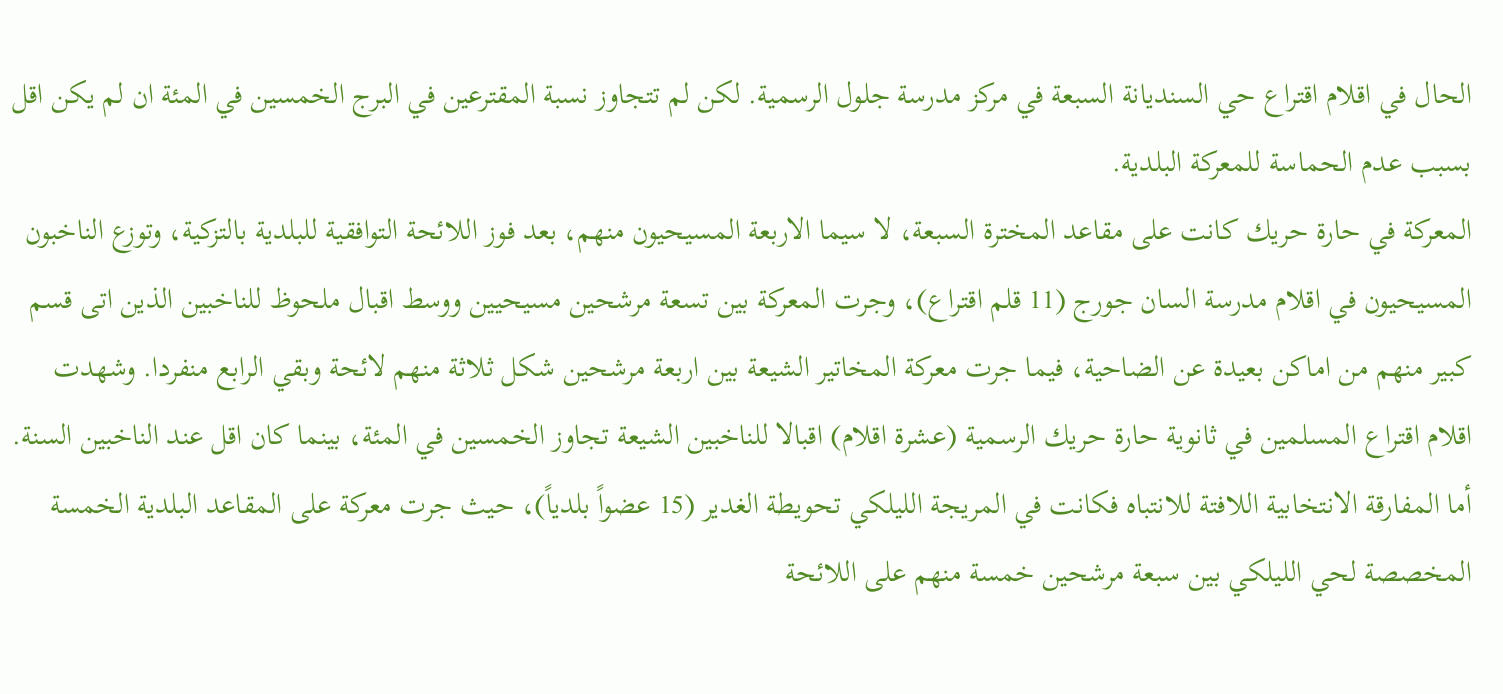الحال في اقلام اقتراع حي السنديانة السبعة في مركز مدرسة جلول الرسمية. لكن لم تتجاوز نسبة المقترعين في البرج الخمسين في المئة ان لم يكن اقل بسبب عدم الحماسة للمعركة البلدية.
المعركة في حارة حريك كانت على مقاعد المخترة السبعة، لا سيما الاربعة المسيحيون منهم، بعد فوز اللائحة التوافقية للبلدية بالتزكية، وتوزع الناخبون المسيحيون في اقلام مدرسة السان جورج (11 قلم اقتراع)، وجرت المعركة بين تسعة مرشحين مسيحيين ووسط اقبال ملحوظ للناخبين الذين اتى قسم كبير منهم من اماكن بعيدة عن الضاحية، فيما جرت معركة المخاتير الشيعة بين اربعة مرشحين شكل ثلاثة منهم لائحة وبقي الرابع منفردا. وشهدت اقلام اقتراع المسلمين في ثانوية حارة حريك الرسمية (عشرة اقلام) اقبالا للناخبين الشيعة تجاوز الخمسين في المئة، بينما كان اقل عند الناخبين السنة.
أما المفارقة الانتخابية اللافتة للانتباه فكانت في المريجة الليلكي تحويطة الغدير (15 عضواً بلدياً)، حيث جرت معركة على المقاعد البلدية الخمسة المخصصة لحي الليلكي بين سبعة مرشحين خمسة منهم على اللائحة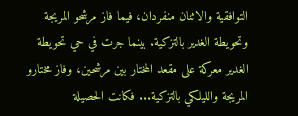التوافقية والاثنان منفردان، فيما فاز مرشحو المريجة وتحويطة الغدير بالتزكية. بينما جرت في حي تحويطة الغدير معركة على مقعد المختار بين مرشحين، وفاز مختارو المريجة والليلكي بالتزكية... فكانت الحصيلة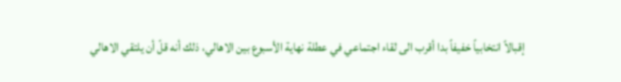إقبالاً انتخابياً خفيفاً بدا أقرب الى لقاء اجتماعي في عطلة نهاية الأسبوع بين الاهالي، ذلك أنه قلّ أن يلتقي الاهالي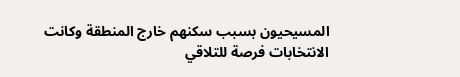المسيحيون بسبب سكنهم خارج المنطقة وكانت الانتخابات فرصة للتلاقي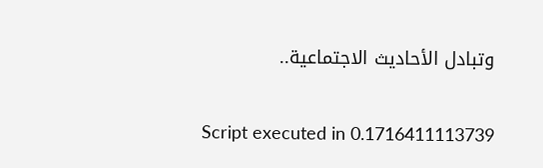وتبادل الأحاديث الاجتماعية..

Script executed in 0.1716411113739